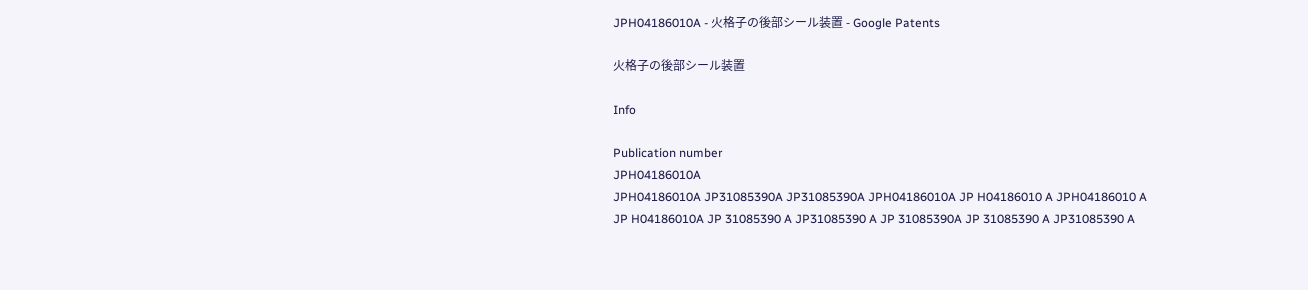JPH04186010A - 火格子の後部シール装置 - Google Patents

火格子の後部シール装置

Info

Publication number
JPH04186010A
JPH04186010A JP31085390A JP31085390A JPH04186010A JP H04186010 A JPH04186010 A JP H04186010A JP 31085390 A JP31085390 A JP 31085390A JP 31085390 A JP31085390 A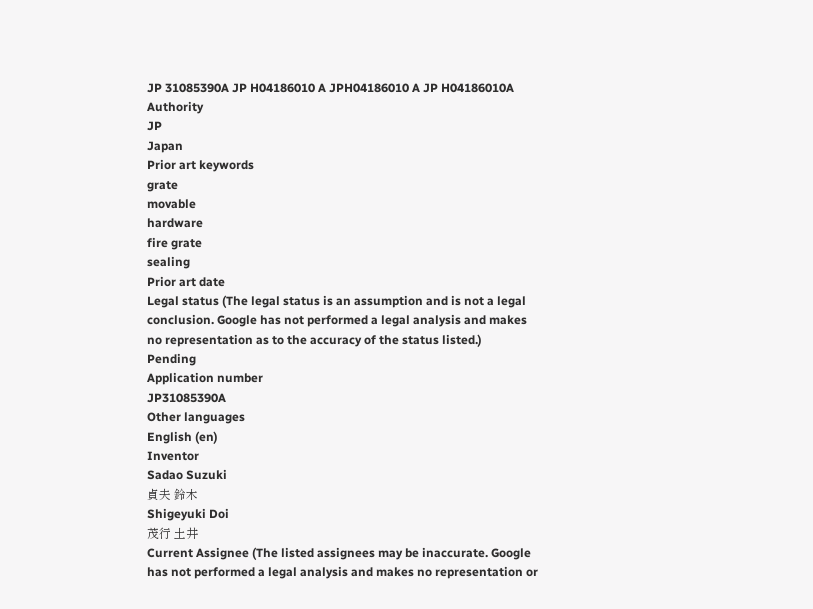JP 31085390A JP H04186010 A JPH04186010 A JP H04186010A
Authority
JP
Japan
Prior art keywords
grate
movable
hardware
fire grate
sealing
Prior art date
Legal status (The legal status is an assumption and is not a legal conclusion. Google has not performed a legal analysis and makes no representation as to the accuracy of the status listed.)
Pending
Application number
JP31085390A
Other languages
English (en)
Inventor
Sadao Suzuki
貞夫 鈴木
Shigeyuki Doi
茂行 土井
Current Assignee (The listed assignees may be inaccurate. Google has not performed a legal analysis and makes no representation or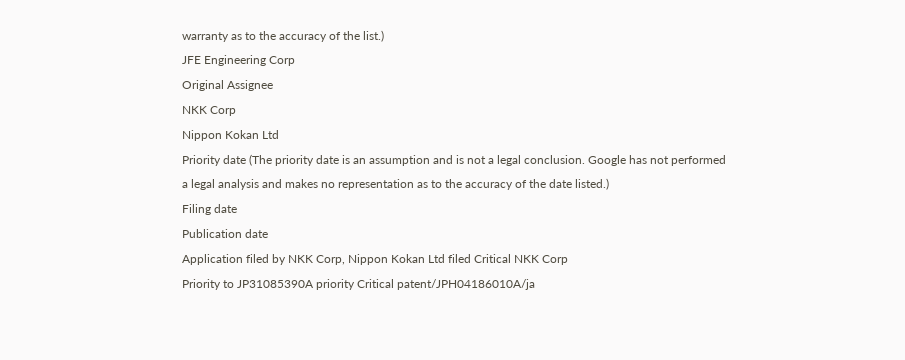warranty as to the accuracy of the list.)
JFE Engineering Corp
Original Assignee
NKK Corp
Nippon Kokan Ltd
Priority date (The priority date is an assumption and is not a legal conclusion. Google has not performed a legal analysis and makes no representation as to the accuracy of the date listed.)
Filing date
Publication date
Application filed by NKK Corp, Nippon Kokan Ltd filed Critical NKK Corp
Priority to JP31085390A priority Critical patent/JPH04186010A/ja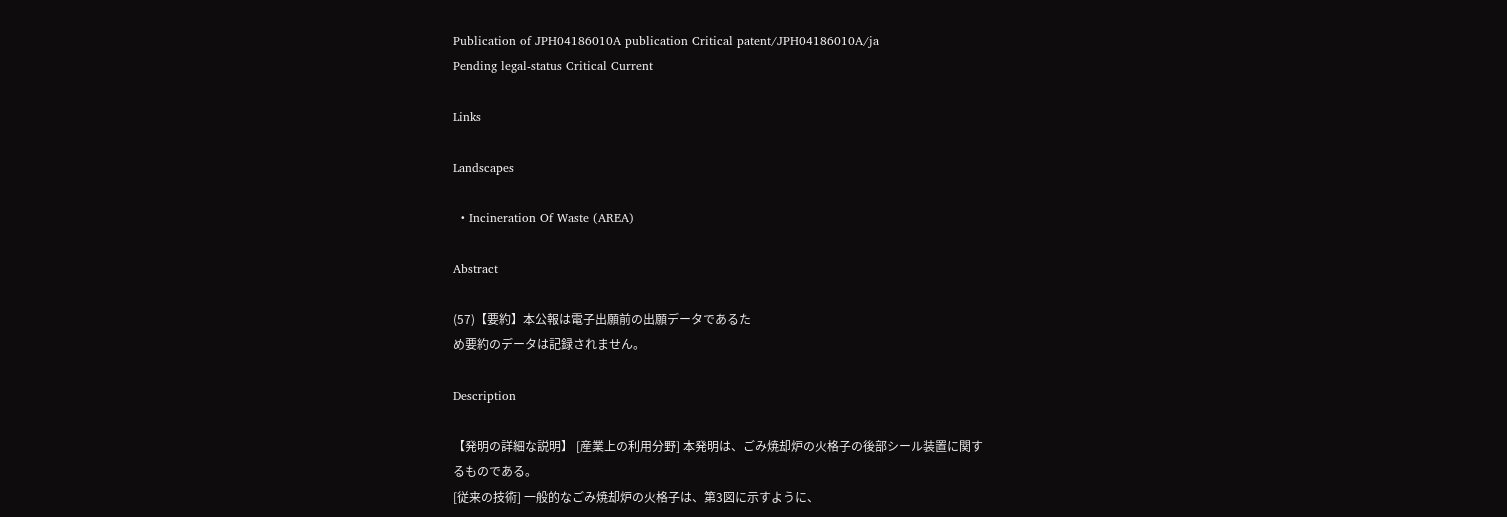Publication of JPH04186010A publication Critical patent/JPH04186010A/ja
Pending legal-status Critical Current

Links

Landscapes

  • Incineration Of Waste (AREA)

Abstract

(57)【要約】本公報は電子出願前の出願データであるた
め要約のデータは記録されません。

Description

【発明の詳細な説明】 [産業上の利用分野] 本発明は、ごみ焼却炉の火格子の後部シール装置に関す
るものである。
[従来の技術] 一般的なごみ焼却炉の火格子は、第3図に示すように、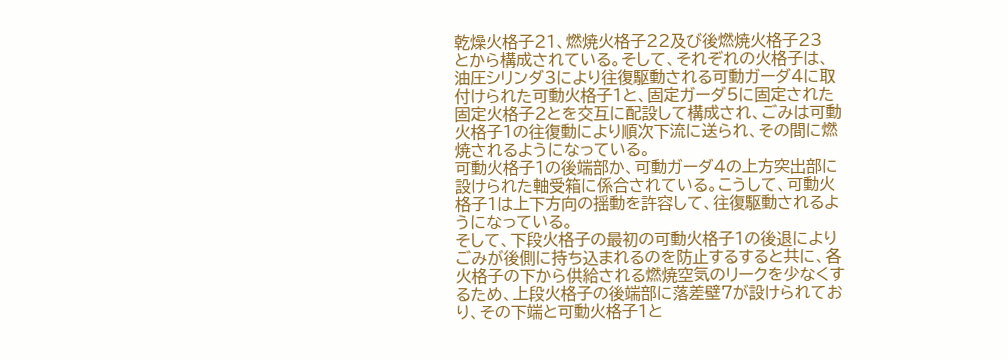乾燥火格子21、燃焼火格子22及び後燃焼火格子23
とから構成されている。そして、それぞれの火格子は、
油圧シリンダ3により往復駆動される可動ガーダ4に取
付けられた可動火格子1と、固定ガーダ5に固定された
固定火格子2とを交互に配設して構成され、ごみは可動
火格子1の往復動により順次下流に送られ、その間に燃
焼されるようになっている。
可動火格子1の後端部か、可動ガーダ4の上方突出部に
設けられた軸受箱に係合されている。こうして、可動火
格子1は上下方向の揺動を許容して、往復駆動されるよ
うになっている。
そして、下段火格子の最初の可動火格子1の後退により
ごみが後側に持ち込まれるのを防止するすると共に、各
火格子の下から供給される燃焼空気のリークを少なくす
るため、上段火格子の後端部に落差壁7が設けられてお
り、その下端と可動火格子1と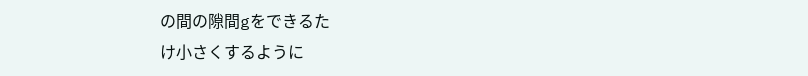の間の隙間gをできるた
け小さくするように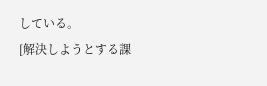している。
[解決しようとする課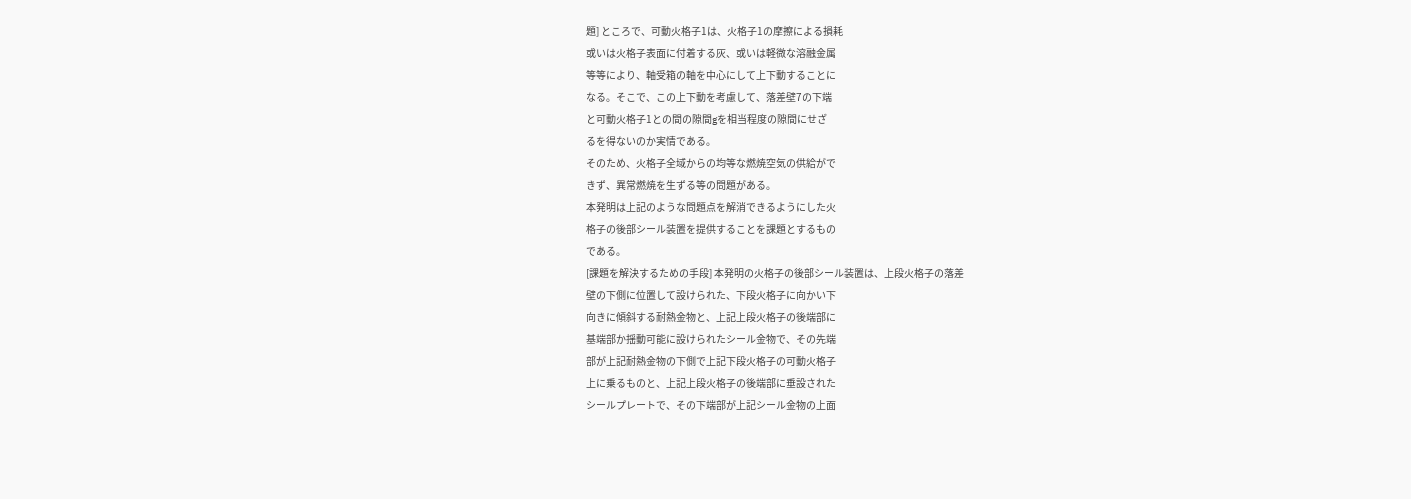題] ところで、可動火格子1は、火格子1の摩擦による損耗
或いは火格子表面に付着する灰、或いは軽微な溶融金属
等等により、軸受箱の軸を中心にして上下動することに
なる。そこで、この上下動を考慮して、落差壁7の下端
と可動火格子1との間の隙間gを相当程度の隙間にせざ
るを得ないのか実情である。
そのため、火格子全域からの均等な燃焼空気の供給がで
きず、異常燃焼を生ずる等の問題がある。
本発明は上記のような問題点を解消できるようにした火
格子の後部シール装置を提供することを課題とするもの
である。
[課題を解決するための手段] 本発明の火格子の後部シール装置は、上段火格子の落差
壁の下側に位置して設けられた、下段火格子に向かい下
向きに傾斜する耐熱金物と、上記上段火格子の後端部に
基端部か揺動可能に設けられたシール金物で、その先端
部が上記耐熱金物の下側で上記下段火格子の可動火格子
上に乗るものと、上記上段火格子の後端部に垂設された
シールプレートで、その下端部が上記シール金物の上面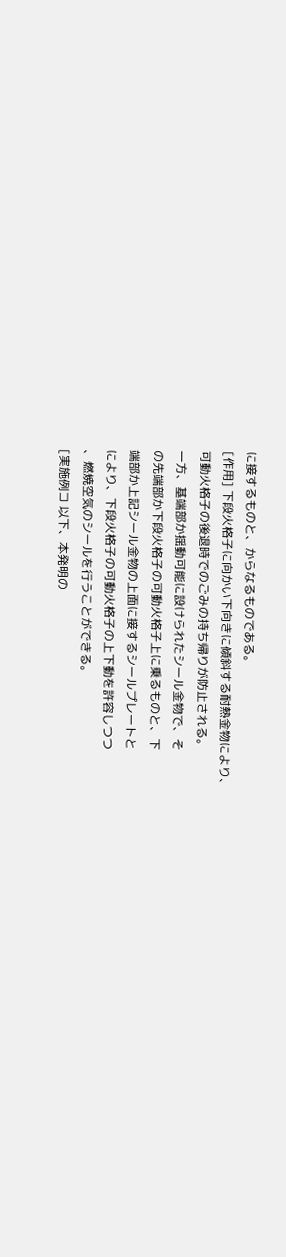に接するものと、からなるものである。
[作用] 下段火格子に向かい下向きに傾斜する耐熱金物により、
可動火格子の後退時でのごみの持ち帰りが防止される。
一方、基端部か揺動可能に設けられたシール金物で、そ
の先端部か下段火格子の可動火格子上に乗るものと、下
端部か上記シール金物の上面に接するシールプレートと
により、下段火格子の可動火格子の上下動を許容しつつ
、燃焼空気のシールを行うことができる。
[実施例コ 以下、本発明の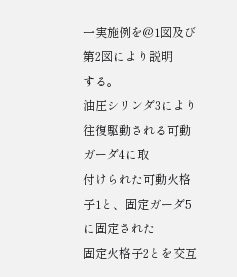一実施例を@1図及び第2図により説明
する。
油圧シリンダ3により往復駆動される可動ガーダ4に取
付けられた可動火格子1と、固定ガーダ5に固定された
固定火格子2とを交互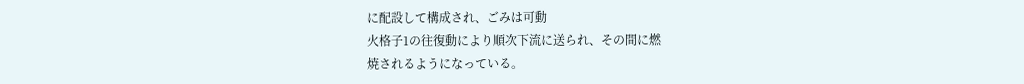に配設して構成され、ごみは可動
火格子1の往復動により順次下流に送られ、その間に燃
焼されるようになっている。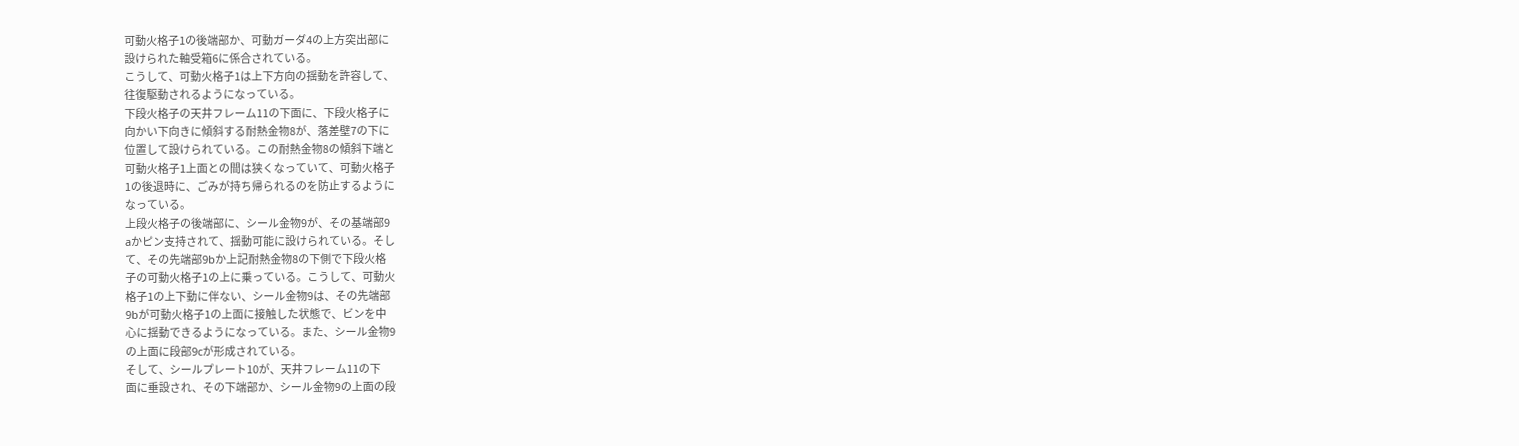可動火格子1の後端部か、可動ガーダ4の上方突出部に
設けられた軸受箱6に係合されている。
こうして、可動火格子1は上下方向の揺動を許容して、
往復駆動されるようになっている。
下段火格子の天井フレーム11の下面に、下段火格子に
向かい下向きに傾斜する耐熱金物8が、落差壁7の下に
位置して設けられている。この耐熱金物8の傾斜下端と
可動火格子1上面との間は狭くなっていて、可動火格子
1の後退時に、ごみが持ち帰られるのを防止するように
なっている。
上段火格子の後端部に、シール金物9が、その基端部9
aかピン支持されて、揺動可能に設けられている。そし
て、その先端部9bか上記耐熱金物8の下側で下段火格
子の可動火格子1の上に乗っている。こうして、可動火
格子1の上下動に伴ない、シール金物9は、その先端部
9bが可動火格子1の上面に接触した状態で、ビンを中
心に揺動できるようになっている。また、シール金物9
の上面に段部9cが形成されている。
そして、シールプレート10が、天井フレーム11の下
面に垂設され、その下端部か、シール金物9の上面の段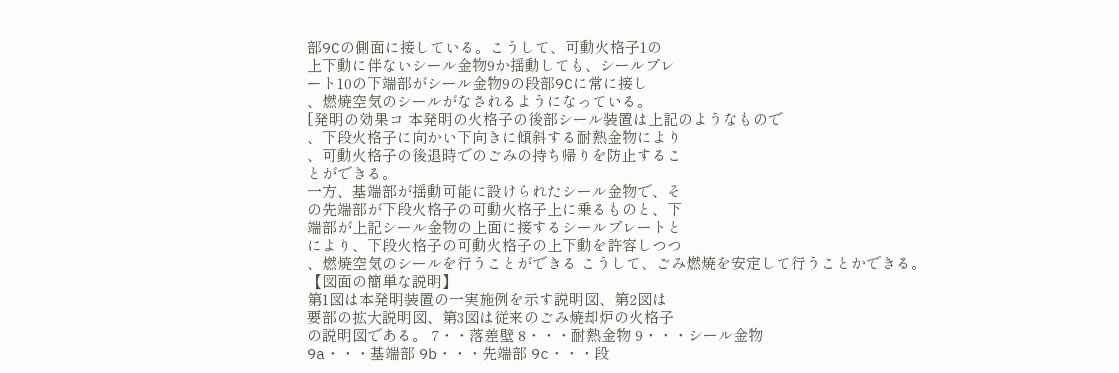部9Cの側面に接している。こうして、可動火格子1の
上下動に伴ないシール金物9か揺動しても、シールプレ
ート10の下端部がシール金物9の段部9Cに常に接し
、燃焼空気のシールがなされるようになっている。
[発明の効果コ 本発明の火格子の後部シール装置は上記のようなもので
、下段火格子に向かい下向きに傾斜する耐熱金物により
、可動火格子の後退時でのごみの持ち帰りを防止するこ
とができる。
一方、基端部が揺動可能に設けられたシール金物で、そ
の先端部が下段火格子の可動火格子上に乗るものと、下
端部が上記シール金物の上面に接するシールプレートと
により、下段火格子の可動火格子の上下動を許容しつつ
、燃焼空気のシールを行うことができる こうして、ごみ燃焼を安定して行うことかできる。
【図面の簡単な説明】
第1図は本発明装置の一実施例を示す説明図、第2図は
要部の拡大説明図、第3図は従来のごみ焼却炉の火格子
の説明図である。 7・・落差壁 8・・・耐熱金物 9・・・シール金物
9a・・・基端部 9b・・・先端部 9c・・・段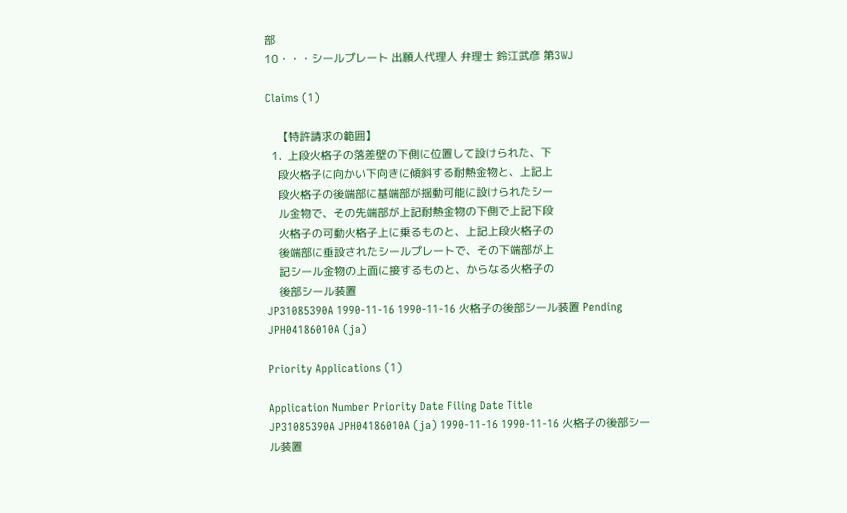部
10・・・シールプレート 出願人代理人 弁理士 鈴江武彦 第3WJ

Claims (1)

    【特許請求の範囲】
  1.  上段火格子の落差壁の下側に位置して設けられた、下
    段火格子に向かい下向きに傾斜する耐熱金物と、上記上
    段火格子の後端部に基端部が揺動可能に設けられたシー
    ル金物で、その先端部が上記耐熱金物の下側で上記下段
    火格子の可動火格子上に乗るものと、上記上段火格子の
    後端部に垂設されたシールプレートで、その下端部が上
    記シール金物の上面に接するものと、からなる火格子の
    後部シール装置
JP31085390A 1990-11-16 1990-11-16 火格子の後部シール装置 Pending JPH04186010A (ja)

Priority Applications (1)

Application Number Priority Date Filing Date Title
JP31085390A JPH04186010A (ja) 1990-11-16 1990-11-16 火格子の後部シール装置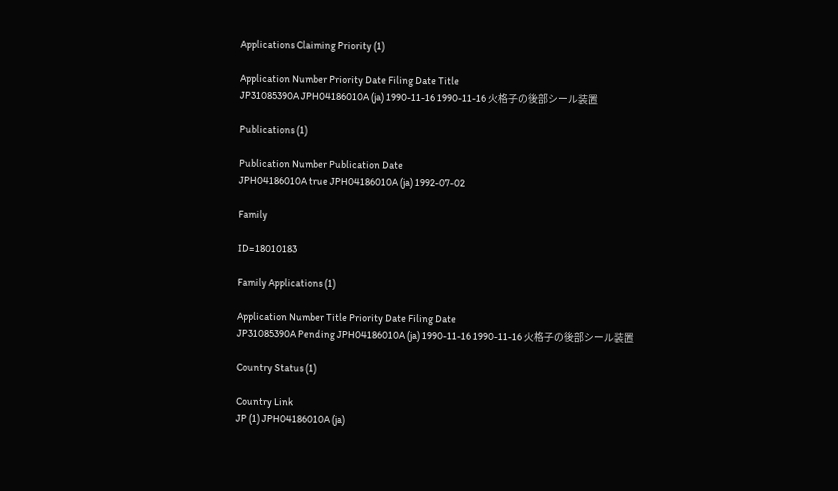Applications Claiming Priority (1)

Application Number Priority Date Filing Date Title
JP31085390A JPH04186010A (ja) 1990-11-16 1990-11-16 火格子の後部シール装置

Publications (1)

Publication Number Publication Date
JPH04186010A true JPH04186010A (ja) 1992-07-02

Family

ID=18010183

Family Applications (1)

Application Number Title Priority Date Filing Date
JP31085390A Pending JPH04186010A (ja) 1990-11-16 1990-11-16 火格子の後部シール装置

Country Status (1)

Country Link
JP (1) JPH04186010A (ja)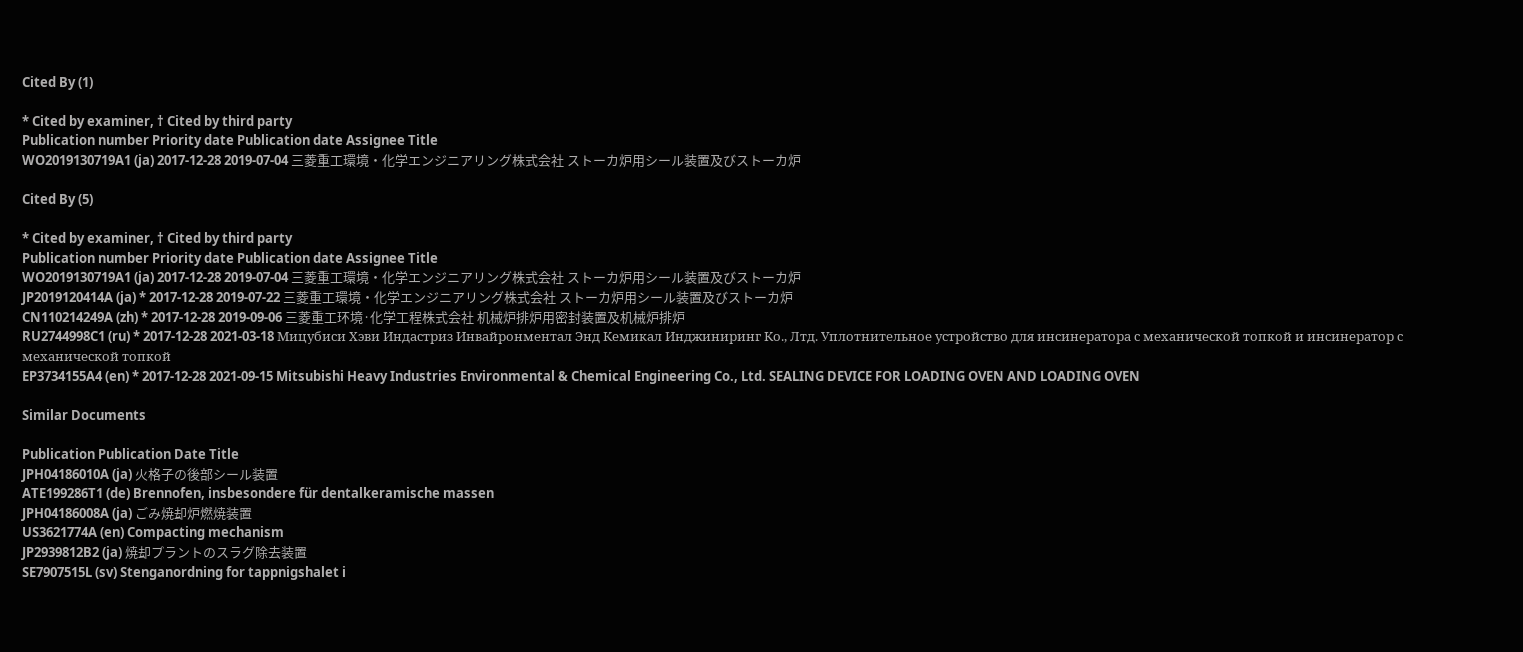Cited By (1)

* Cited by examiner, † Cited by third party
Publication number Priority date Publication date Assignee Title
WO2019130719A1 (ja) 2017-12-28 2019-07-04 三菱重工環境・化学エンジニアリング株式会社 ストーカ炉用シール装置及びストーカ炉

Cited By (5)

* Cited by examiner, † Cited by third party
Publication number Priority date Publication date Assignee Title
WO2019130719A1 (ja) 2017-12-28 2019-07-04 三菱重工環境・化学エンジニアリング株式会社 ストーカ炉用シール装置及びストーカ炉
JP2019120414A (ja) * 2017-12-28 2019-07-22 三菱重工環境・化学エンジニアリング株式会社 ストーカ炉用シール装置及びストーカ炉
CN110214249A (zh) * 2017-12-28 2019-09-06 三菱重工环境·化学工程株式会社 机械炉排炉用密封装置及机械炉排炉
RU2744998C1 (ru) * 2017-12-28 2021-03-18 Мицубиси Хэви Индастриз Инвайронментал Энд Кемикал Инджиниринг Ко., Лтд. Уплотнительное устройство для инсинератора с механической топкой и инсинератор с механической топкой
EP3734155A4 (en) * 2017-12-28 2021-09-15 Mitsubishi Heavy Industries Environmental & Chemical Engineering Co., Ltd. SEALING DEVICE FOR LOADING OVEN AND LOADING OVEN

Similar Documents

Publication Publication Date Title
JPH04186010A (ja) 火格子の後部シール装置
ATE199286T1 (de) Brennofen, insbesondere für dentalkeramische massen
JPH04186008A (ja) ごみ焼却炉燃焼装置
US3621774A (en) Compacting mechanism
JP2939812B2 (ja) 焼却プラントのスラグ除去装置
SE7907515L (sv) Stenganordning for tappnigshalet i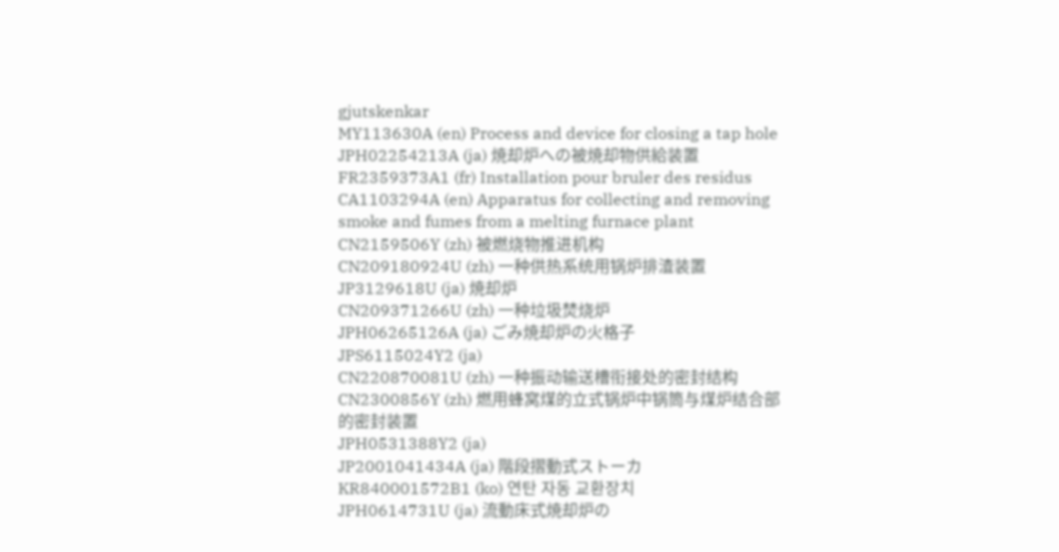gjutskenkar
MY113630A (en) Process and device for closing a tap hole
JPH02254213A (ja) 焼却炉への被焼却物供給装置
FR2359373A1 (fr) Installation pour bruler des residus
CA1103294A (en) Apparatus for collecting and removing smoke and fumes from a melting furnace plant
CN2159506Y (zh) 被燃烧物推进机构
CN209180924U (zh) 一种供热系统用锅炉排渣装置
JP3129618U (ja) 焼却炉
CN209371266U (zh) 一种垃圾焚烧炉
JPH06265126A (ja) ごみ焼却炉の火格子
JPS6115024Y2 (ja)
CN220870081U (zh) 一种振动输送槽衔接处的密封结构
CN2300856Y (zh) 燃用蜂窝煤的立式锅炉中锅筒与煤炉结合部的密封装置
JPH0531388Y2 (ja)
JP2001041434A (ja) 階段摺動式ストーカ
KR840001572B1 (ko) 연탄 자동 교환장치
JPH0614731U (ja) 流動床式焼却炉の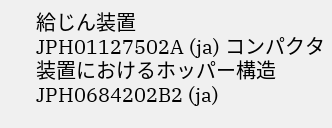給じん装置
JPH01127502A (ja) コンパクタ装置におけるホッパー構造
JPH0684202B2 (ja)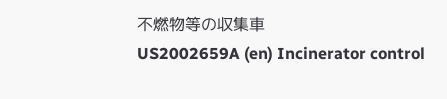不燃物等の収集車
US2002659A (en) Incinerator control